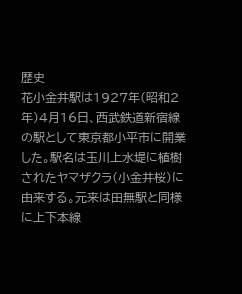歴史
花小金井駅は1927年(昭和2年)4月16日、西武鉄道新宿線の駅として東京都小平市に開業した。駅名は玉川上水堤に植樹されたヤマザクラ(小金井桜)に由来する。元来は田無駅と同様に上下本線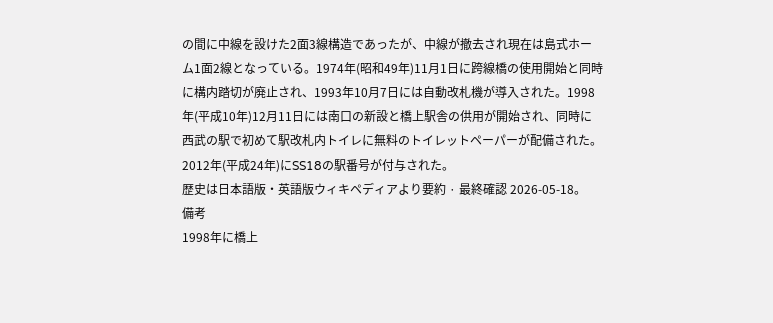の間に中線を設けた2面3線構造であったが、中線が撤去され現在は島式ホーム1面2線となっている。1974年(昭和49年)11月1日に跨線橋の使用開始と同時に構内踏切が廃止され、1993年10月7日には自動改札機が導入された。1998年(平成10年)12月11日には南口の新設と橋上駅舎の供用が開始され、同時に西武の駅で初めて駅改札内トイレに無料のトイレットペーパーが配備された。2012年(平成24年)にSS18の駅番号が付与された。
歴史は日本語版・英語版ウィキペディアより要約 · 最終確認 2026-05-18。
備考
1998年に橋上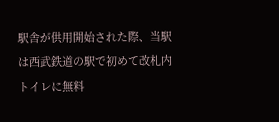駅舎が供用開始された際、当駅は西武鉄道の駅で初めて改札内トイレに無料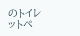のトイレットペ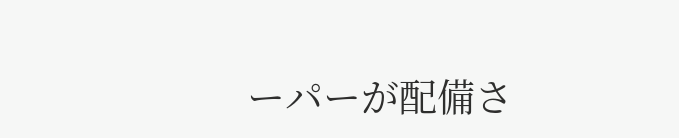ーパーが配備さ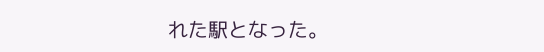れた駅となった。